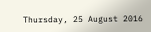Thursday, 25 August 2016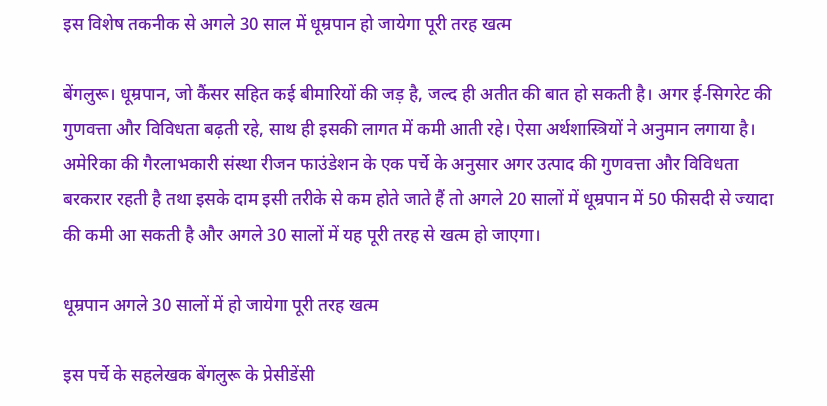इस विशेष तकनीक से अगले 30 साल में धूम्रपान हो जायेगा पूरी तरह खत्म

बेंगलुरू। धूम्रपान, जो कैंसर सहित कई बीमारियों की जड़ है, जल्द ही अतीत की बात हो सकती है। अगर ई-सिगरेट की गुणवत्ता और विविधता बढ़ती रहे, साथ ही इसकी लागत में कमी आती रहे। ऐसा अर्थशास्त्रियों ने अनुमान लगाया है। अमेरिका की गैरलाभकारी संस्था रीजन फाउंडेशन के एक पर्चे के अनुसार अगर उत्पाद की गुणवत्ता और विविधता बरकरार रहती है तथा इसके दाम इसी तरीके से कम होते जाते हैं तो अगले 20 सालों में धूम्रपान में 50 फीसदी से ज्यादा की कमी आ सकती है और अगले 30 सालों में यह पूरी तरह से खत्म हो जाएगा।

धूम्रपान अगले 30 सालों में हो जायेगा पूरी तरह खत्म

इस पर्चे के सहलेखक बेंगलुरू के प्रेसीडेंसी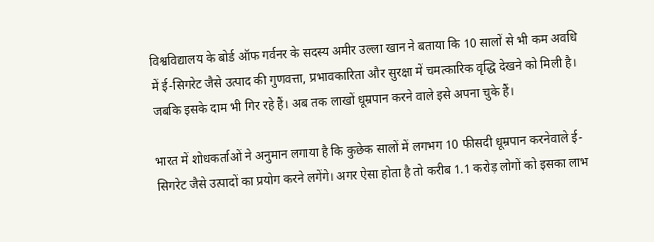विश्वविद्यालय के बोर्ड ऑफ गर्वनर के सदस्य अमीर उल्ला खान ने बताया कि 10 सालों से भी कम अवधि में ई-सिगरेट जैसे उत्पाद की गुणवत्ता, प्रभावकारिता और सुरक्षा में चमत्कारिक वृद्धि देखने को मिली है। जबकि इसके दाम भी गिर रहे हैं। अब तक लाखों धूम्रपान करने वाले इसे अपना चुके हैं।

भारत में शोधकर्ताओं ने अनुमान लगाया है कि कुछेक सालों में लगभग 10 फीसदी धूम्रपान करनेवाले ई-सिगरेट जैसे उत्पादों का प्रयोग करने लगेंगे। अगर ऐसा होता है तो करीब 1.1 करोड़ लोगों को इसका लाभ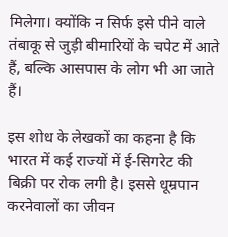मिलेगा। क्योंकि न सिर्फ इसे पीने वाले तंबाकू से जुड़ी बीमारियों के चपेट में आते हैं, बल्कि आसपास के लोग भी आ जाते हैं।

इस शोध के लेखकों का कहना है कि भारत में कई राज्यों में ई-सिगरेट की बिक्री पर रोक लगी है। इससे धूम्रपान करनेवालों का जीवन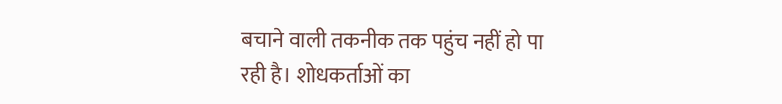बचाने वाली तकनीक तक पहुंच नहीं हो पा रही है। शोधकर्ताओं का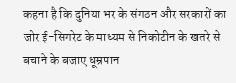कहना है कि दुनिया भर के संगठन और सरकारों का जोर ई-सिगरेट के माध्यम से निकोटीन के खतरे से बचाने के बजाए धूम्रपान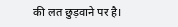की लत छुड़वाने पर है।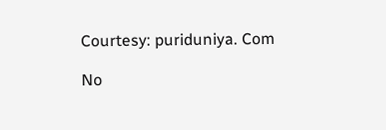Courtesy: puriduniya. Com

No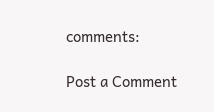comments:

Post a Comment